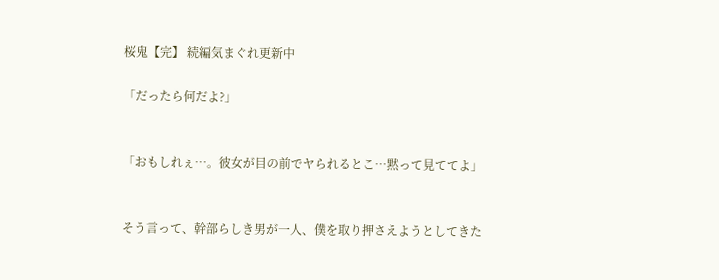桜鬼【完】 続編気まぐれ更新中

「だったら何だよ?」


「おもしれぇ…。彼女が目の前でヤられるとこ…黙って見ててよ」


そう言って、幹部らしき男が一人、僕を取り押さえようとしてきた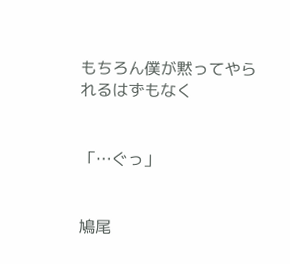もちろん僕が黙ってやられるはずもなく


「…ぐっ」


鳩尾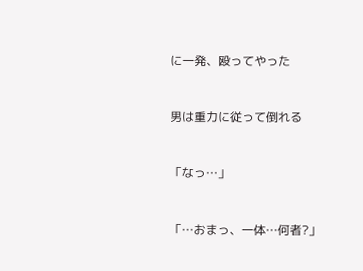に一発、殴ってやった


男は重力に従って倒れる


「なっ…」


「…おまっ、一体…何者?」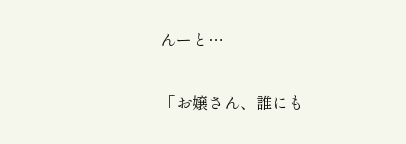んーと…


「お嬢さん、誰にも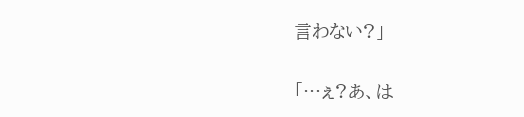言わない?」


「…ぇ?あ、は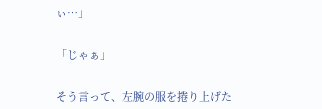ぃ…」


「じゃぁ」


そう言って、左腕の服を捲り上げた